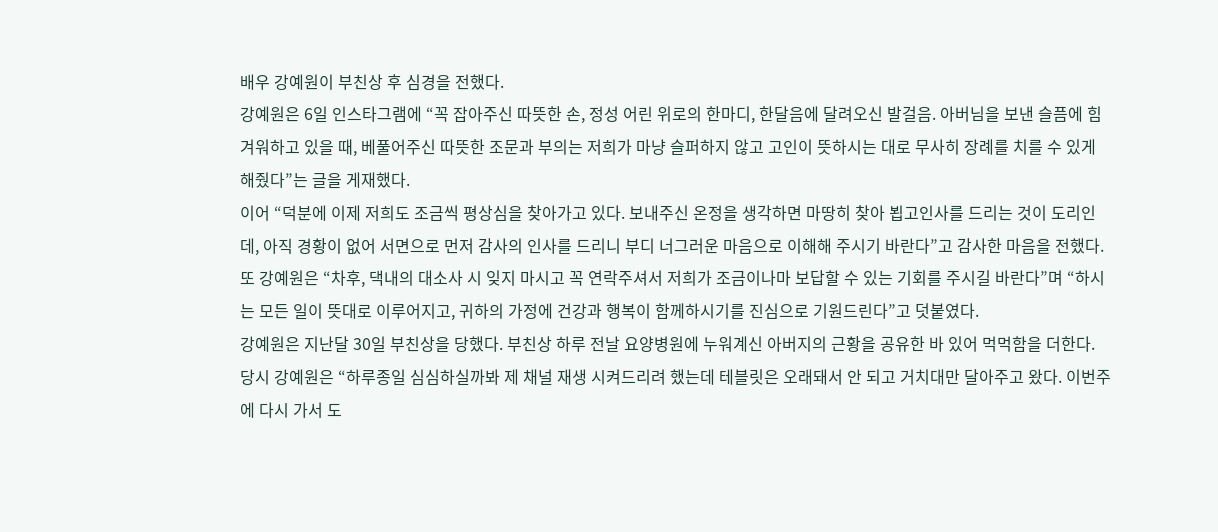배우 강예원이 부친상 후 심경을 전했다.
강예원은 6일 인스타그램에 “꼭 잡아주신 따뜻한 손, 정성 어린 위로의 한마디, 한달음에 달려오신 발걸음. 아버님을 보낸 슬픔에 힘겨워하고 있을 때, 베풀어주신 따뜻한 조문과 부의는 저희가 마냥 슬퍼하지 않고 고인이 뜻하시는 대로 무사히 장례를 치를 수 있게 해줬다”는 글을 게재했다.
이어 “덕분에 이제 저희도 조금씩 평상심을 찾아가고 있다. 보내주신 온정을 생각하면 마땅히 찾아 뵙고인사를 드리는 것이 도리인데, 아직 경황이 없어 서면으로 먼저 감사의 인사를 드리니 부디 너그러운 마음으로 이해해 주시기 바란다”고 감사한 마음을 전했다.
또 강예원은 “차후, 댁내의 대소사 시 잊지 마시고 꼭 연락주셔서 저희가 조금이나마 보답할 수 있는 기회를 주시길 바란다”며 “하시는 모든 일이 뜻대로 이루어지고, 귀하의 가정에 건강과 행복이 함께하시기를 진심으로 기원드린다”고 덧붙였다.
강예원은 지난달 30일 부친상을 당했다. 부친상 하루 전날 요양병원에 누워계신 아버지의 근황을 공유한 바 있어 먹먹함을 더한다.
당시 강예원은 “하루종일 심심하실까봐 제 채널 재생 시켜드리려 했는데 테블릿은 오래돼서 안 되고 거치대만 달아주고 왔다. 이번주에 다시 가서 도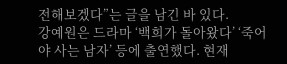전해보겠다”는 글을 남긴 바 있다.
강예원은 드라마 ‘백희가 돌아왔다’ ‘죽어야 사는 남자’ 등에 출연했다. 현재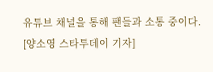유튜브 채널을 통해 팬들과 소통 중이다.
[양소영 스타투데이 기자]